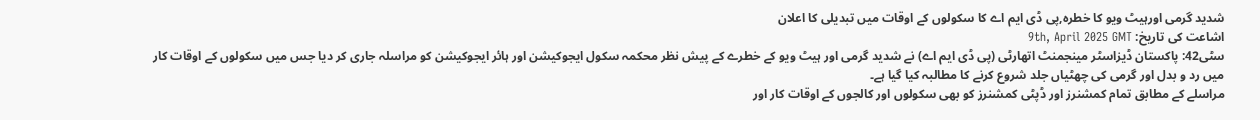شدید گرمی اورہیٹ ویو کا خطرہ,پی ڈی ایم اے کا سکولوں کے اوقات میں تبدیلی کا اعلان
اشاعت کی تاریخ: 9th, April 2025 GMT
سٹی42: پاکستان ڈیزاسٹر مینجمنٹ اتھارٹی (پی ڈی ایم اے) نے شدید گرمی اور ہیٹ ویو کے خطرے کے پیش نظر محکمہ سکول ایجوکیشن اور ہائر ایجوکیشن کو مراسلہ جاری کر دیا جس میں سکولوں کے اوقات کار میں رد و بدل اور گرمی کی چھٹیاں جلد شروع کرنے کا مطالبہ کیا گیا ہے۔
مراسلے کے مطابق تمام کمشنرز اور ڈپٹی کمشنرز کو بھی سکولوں اور کالجوں کے اوقات کار اور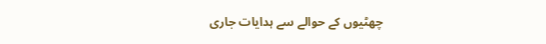چھٹیوں کے حوالے سے ہدایات جاری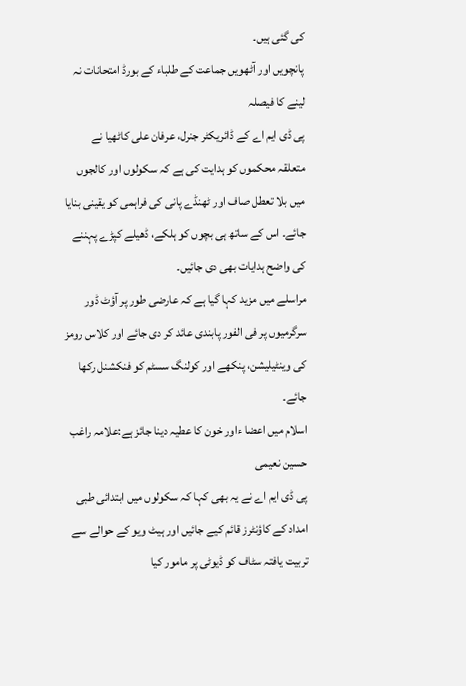کی گئی ہیں۔
پانچویں اور آٹھویں جماعت کے طلباء کے بورڈ امتحانات نہ لینے کا فیصلہ
پی ڈی ایم اے کے ڈائریکٹر جنرل، عرفان علی کاٹھیا نے متعلقہ محکموں کو ہدایت کی ہے کہ سکولوں اور کالجوں میں بلا تعطل صاف اور ٹھنڈے پانی کی فراہمی کو یقینی بنایا جائے۔ اس کے ساتھ ہی بچوں کو ہلکے، ڈھیلے کپڑے پہننے کی واضح ہدایات بھی دی جائیں۔
مراسلے میں مزید کہا گیا ہے کہ عارضی طور پر آؤٹ ڈور سرگرمیوں پر فی الفور پابندی عائد کر دی جائے اور کلاس رومز کی وینٹیلیشن، پنکھے اور کولنگ سسٹم کو فنکشنل رکھا جائے۔
اسلام میں اعضا ءاور خون کا عطیہ دینا جائز ہے:علامہ راغب حسین نعیمی
پی ڈی ایم اے نے یہ بھی کہا کہ سکولوں میں ابتدائی طبی امداد کے کاؤنٹرز قائم کیے جائیں اور ہیٹ ویو کے حوالے سے تربیت یافتہ سٹاف کو ڈیوٹی پر مامور کیا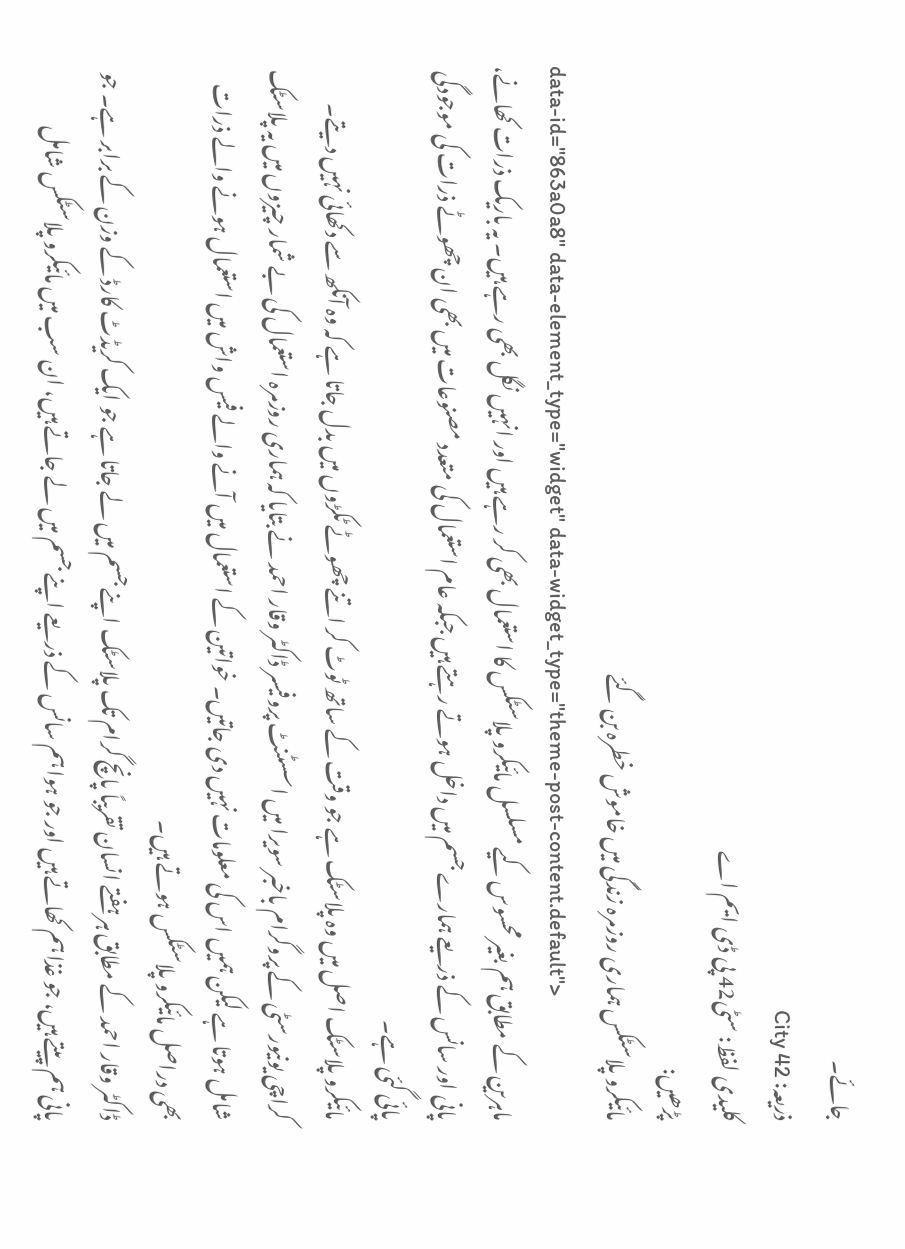جائے۔
ذریعہ: City 42
کلیدی لفظ: سٹی42 پی ڈی ایم اے
پڑھیں:
مائیکرو پلاسٹکس ہماری روزمرہ زندگی میں خاموش خطرہ بن گئے
data-id="863a0a8" data-element_type="widget" data-widget_type="theme-post-content.default">
ماہرین کے مطابق ہم بغیر محسوس کیے مسلسل مائیکرو پلاسٹکس کا استعمال بھی کر رہے ہیں اور انہیں نگل بھی رہے ہیں۔ یہ باریک ذرات کھانے، پانی اور سانس کے ذریعے ہمارے جسم میں داخل ہوتے رہتے ہیں جبکہ عام استعمال کی متعدد مصنوعات میں بھی ان چھوٹے ذرات کی موجودگی پائی گئی ہے۔
مائیکرو پلاسٹک اصل میں وہ پلاسٹک ہے جو وقت کے ساتھ ٹوٹ کر اتنے چھوٹے ٹکڑوں میں بدل جاتا ہے کہ وہ آنکھ سے دکھائی نہیں دیتے۔ کراچی یونیورسٹی کے پروگرام باخبر سویرا میں اسسٹنٹ پروفیسر ڈاکٹر وقار احمد نے بتایا کہ ہماری روزمرہ استعمال کی بے شمار چیزوں میں یہ پلاسٹک شامل ہوتا ہے لیکن ہمیں اس کی معلومات نہیں دی جاتیں۔ خواتین کے استعمال میں آنے والے فیس واش میں استعمال ہونے والے ذرات بھی دراصل مائیکرو پلاسٹکس ہوتے ہیں۔
ڈاکٹر وقار احمد کے مطابق ہر ہفتے انسان تقریباً پانچ گرام تک پلاسٹک اپنے جسم میں لے جاتا ہے جو ایک کریڈٹ کارڈ کے وزن کے برابر ہے۔ جو پانی ہم پیتے ہیں، جو غذا ہم کھاتے ہیں اور جو ہوا ہم سانس کے ذریعے اپنے جسم میں لے جاتے ہیں، ان سب میں مائیکرو پلاسٹکس شامل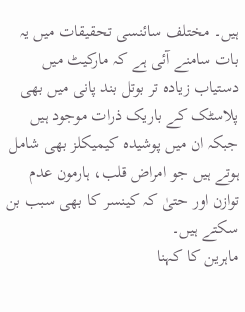ہیں۔ مختلف سائنسی تحقیقات میں یہ بات سامنے آئی ہے کہ مارکیٹ میں دستیاب زیادہ تر بوتل بند پانی میں بھی پلاسٹک کے باریک ذرات موجود ہیں جبکہ ان میں پوشیدہ کیمیکلز بھی شامل ہوتے ہیں جو امراض قلب، ہارمون عدم توازن اور حتیٰ کہ کینسر کا بھی سبب بن سکتے ہیں۔
ماہرین کا کہنا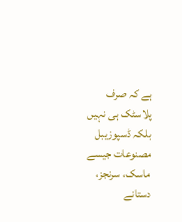ہے کہ صرف پلاسٹک ہی نہیں بلکہ ڈسپوزیبل مصنوعات جیسے ماسک، سرنجز، دستانے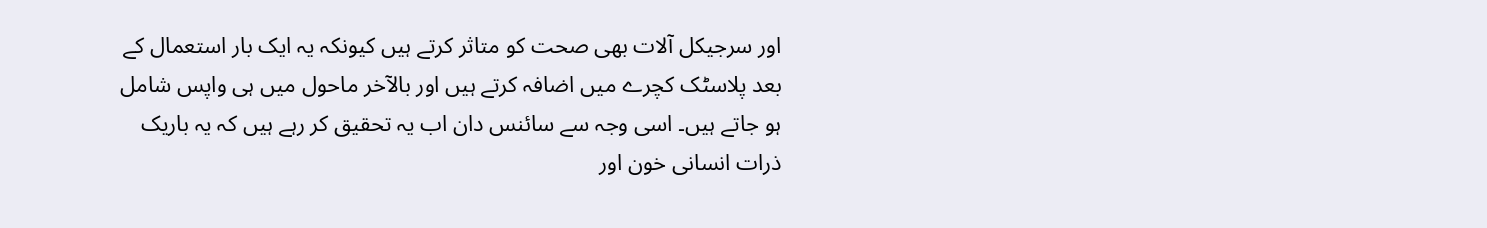اور سرجیکل آلات بھی صحت کو متاثر کرتے ہیں کیونکہ یہ ایک بار استعمال کے بعد پلاسٹک کچرے میں اضافہ کرتے ہیں اور بالآخر ماحول میں ہی واپس شامل ہو جاتے ہیں۔ اسی وجہ سے سائنس دان اب یہ تحقیق کر رہے ہیں کہ یہ باریک ذرات انسانی خون اور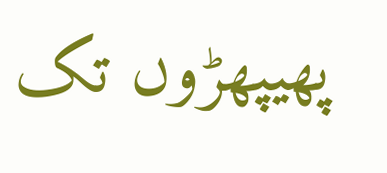پھیپھڑوں تک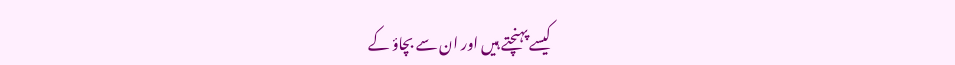کیسے پہنچتے ہیں اور ان سے بچاؤ کے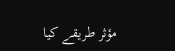مؤثر طریقے کیا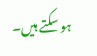ہو سکتے ہیں۔